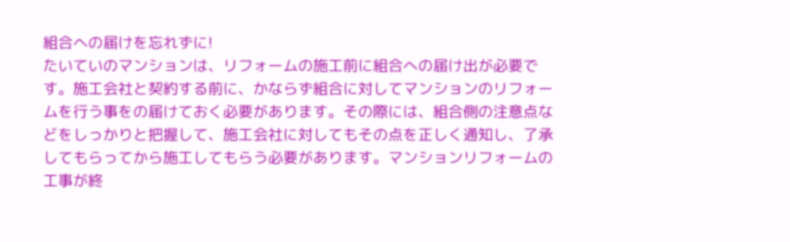組合への届けを忘れずに!
たいていのマンションは、リフォームの施工前に組合への届け出が必要です。施工会社と契約する前に、かならず組合に対してマンションのリフォームを行う事をの届けておく必要があります。その際には、組合側の注意点などをしっかりと把握して、施工会社に対してもその点を正しく通知し、了承してもらってから施工してもらう必要があります。マンションリフォームの工事が終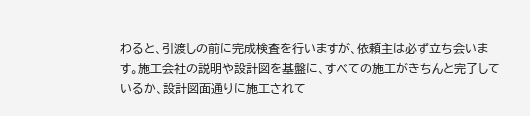わると、引渡しの前に完成検査を行いますが、依頼主は必ず立ち会います。施工会社の説明や設計図を基盤に、すべての施工がきちんと完了しているか、設計図面通りに施工されて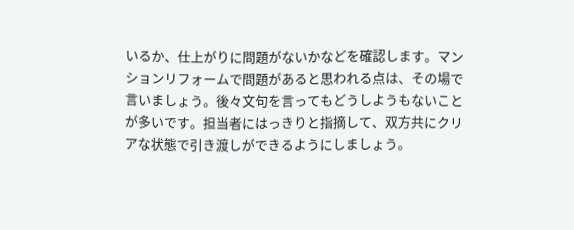いるか、仕上がりに問題がないかなどを確認します。マンションリフォームで問題があると思われる点は、その場で言いましょう。後々文句を言ってもどうしようもないことが多いです。担当者にはっきりと指摘して、双方共にクリアな状態で引き渡しができるようにしましょう。